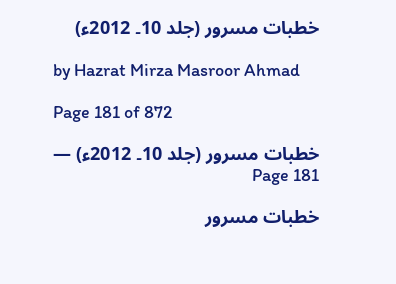خطبات مسرور (جلد 10۔ 2012ء)

by Hazrat Mirza Masroor Ahmad

Page 181 of 872

خطبات مسرور (جلد 10۔ 2012ء) — Page 181

خطبات مسرور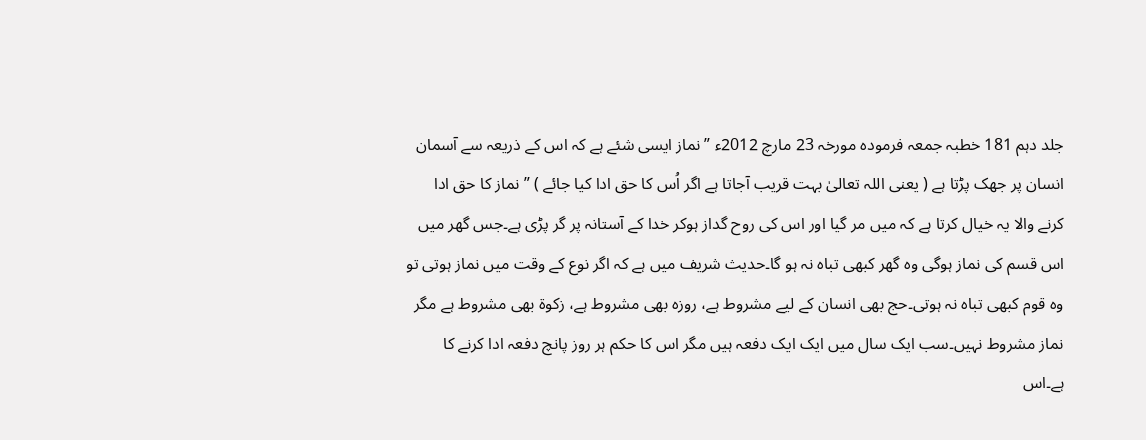جلد دہم 181 خطبہ جمعہ فرمودہ مورخہ 23 مارچ 2012ء ”نماز ایسی شئے ہے کہ اس کے ذریعہ سے آسمان انسان پر جھک پڑتا ہے ( یعنی اللہ تعالیٰ بہت قریب آجاتا ہے اگر اُس کا حق ادا کیا جائے ) ” نماز کا حق ادا کرنے والا یہ خیال کرتا ہے کہ میں مر گیا اور اس کی روح گداز ہوکر خدا کے آستانہ پر گر پڑی ہے۔جس گھر میں اس قسم کی نماز ہوگی وہ گھر کبھی تباہ نہ ہو گا۔حدیث شریف میں ہے کہ اگر نوع کے وقت میں نماز ہوتی تو وہ قوم کبھی تباہ نہ ہوتی۔حج بھی انسان کے لیے مشروط ہے، روزہ بھی مشروط ہے، زکوۃ بھی مشروط ہے مگر نماز مشروط نہیں۔سب ایک سال میں ایک ایک دفعہ ہیں مگر اس کا حکم ہر روز پانچ دفعہ ادا کرنے کا ہے۔اس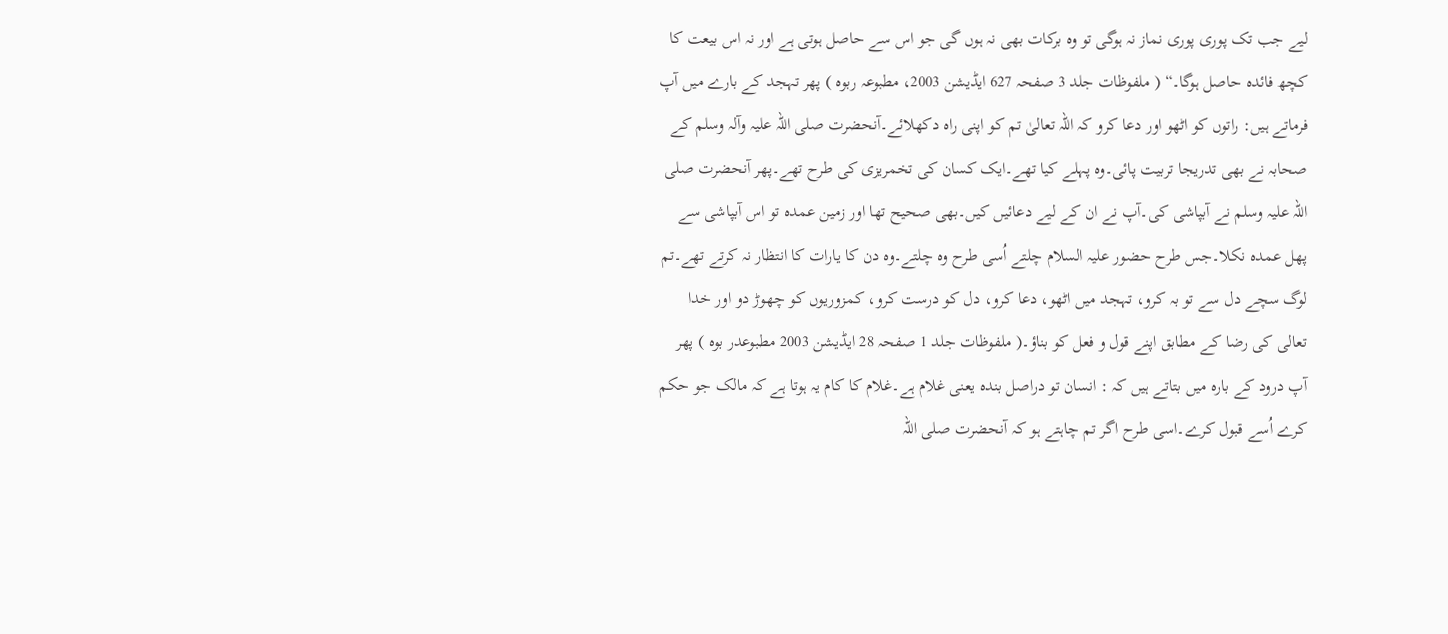لیے جب تک پوری پوری نماز نہ ہوگی تو وہ برکات بھی نہ ہوں گی جو اس سے حاصل ہوتی ہے اور نہ اس بیعت کا کچھ فائدہ حاصل ہوگا۔“ ( ملفوظات جلد 3 صفحہ 627 ایڈیشن 2003، مطبوعہ ربوہ ) پھر تہجد کے بارے میں آپ فرماتے ہیں: راتوں کو اٹھو اور دعا کرو کہ اللہ تعالیٰ تم کو اپنی راہ دکھلائے۔آنحضرت صلی اللہ علیہ وآلہ وسلم کے صحابہ نے بھی تدریجا تربیت پائی۔وہ پہلے کیا تھے۔ایک کسان کی تخمریزی کی طرح تھے۔پھر آنحضرت صلی اللہ علیہ وسلم نے آبپاشی کی۔آپ نے ان کے لیے دعائیں کیں۔بھی صحیح تھا اور زمین عمدہ تو اس آبپاشی سے پھل عمدہ نکلا۔جس طرح حضور علیہ السلام چلتے اُسی طرح وہ چلتے۔وہ دن کا یارات کا انتظار نہ کرتے تھے۔تم لوگ سچے دل سے تو بہ کرو، تہجد میں اٹھو، دعا کرو، دل کو درست کرو، کمزوریوں کو چھوڑ دو اور خدا تعالی کی رضا کے مطابق اپنے قول و فعل کو بناؤ۔( ملفوظات جلد 1 صفحہ 28 ایڈیشن 2003 مطبوعدر بوہ ) پھر آپ درود کے بارہ میں بتاتے ہیں کہ : انسان تو دراصل بندہ یعنی غلام ہے۔غلام کا کام یہ ہوتا ہے کہ مالک جو حکم کرے اُسے قبول کرے۔اسی طرح اگر تم چاہتے ہو کہ آنحضرت صلی اللہ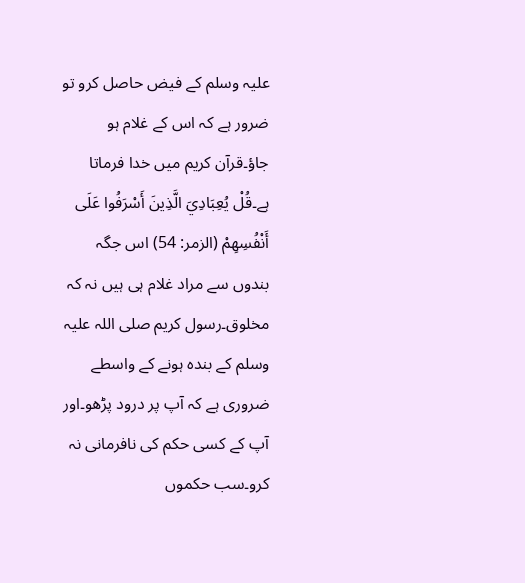علیہ وسلم کے فیض حاصل کرو تو ضرور ہے کہ اس کے غلام ہو جاؤ۔قرآن کریم میں خدا فرماتا ہے۔قُلْ يُعِبَادِيَ الَّذِينَ أَسْرَفُوا عَلَى أَنْفُسِهِمْ (الزمر: 54) اس جگہ بندوں سے مراد غلام ہی ہیں نہ کہ مخلوق۔رسول کریم صلی اللہ علیہ وسلم کے بندہ ہونے کے واسطے ضروری ہے کہ آپ پر درود پڑھو۔اور آپ کے کسی حکم کی نافرمانی نہ کرو۔سب حکموں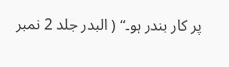پر کار بندر ہو۔“ ( البدر جلد 2 نمبر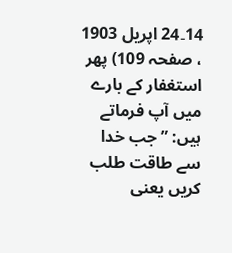14۔24 اپریل 1903 ، صفحہ 109) پھر استغفار کے بارے میں آپ فرماتے ہیں: ” جب خدا سے طاقت طلب کریں یعنی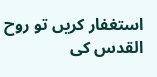استغفار کریں تو روح القدس کی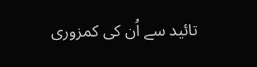تائید سے اُن کی کمزوری